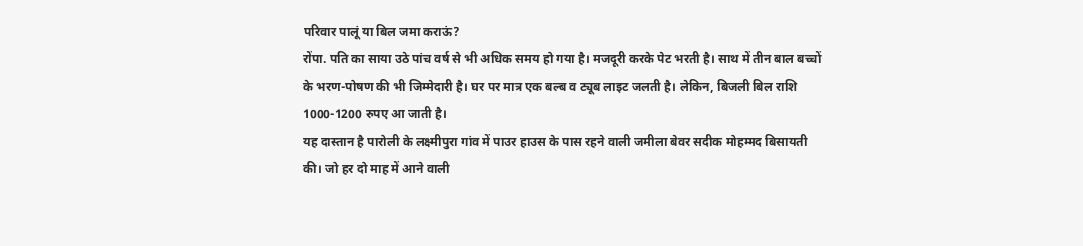परिवार पालूं या बिल जमा कराऊं?
रोंपा. पति का साया उठे पांच वर्ष से भी अधिक समय हो गया है। मजदूरी करके पेट भरती है। साथ में तीन बाल बच्चों के भरण-पोषण की भी जिम्मेदारी है। घर पर मात्र एक बल्ब व ट्यूब लाइट जलती है। लेकिन, बिजली बिल राशि 1000-1200 रुपए आ जाती है।
यह दास्तान है पारोली के लक्ष्मीपुरा गांव में पाउर हाउस के पास रहने वाली जमीला बेवर सदीक मोहम्मद बिसायती की। जो हर दो माह में आने वाली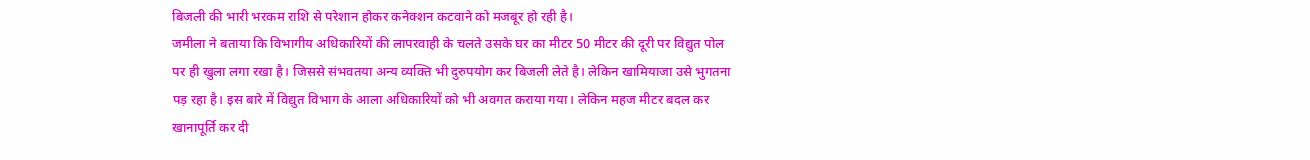बिजली की भारी भरकम राशि से परेशान होकर कनेक्शन कटवाने को मजबूर हो रही है।
जमीला ने बताया कि विभागीय अधिकारियों की लापरवाही के चलते उसके घर का मीटर 50 मीटर की दूरी पर विद्युत पोल पर ही खुला लगा रखा है। जिससे संभवतया अन्य व्यक्ति भी दुरुपयोग कर बिजली लेते है। लेकिन खामियाजा उसे भुगतना पड़ रहा है। इस बारे में विद्युत विभाग के आला अधिकारियों को भी अवगत कराया गया। लेकिन महज मीटर बदल कर खानापूर्ति कर दी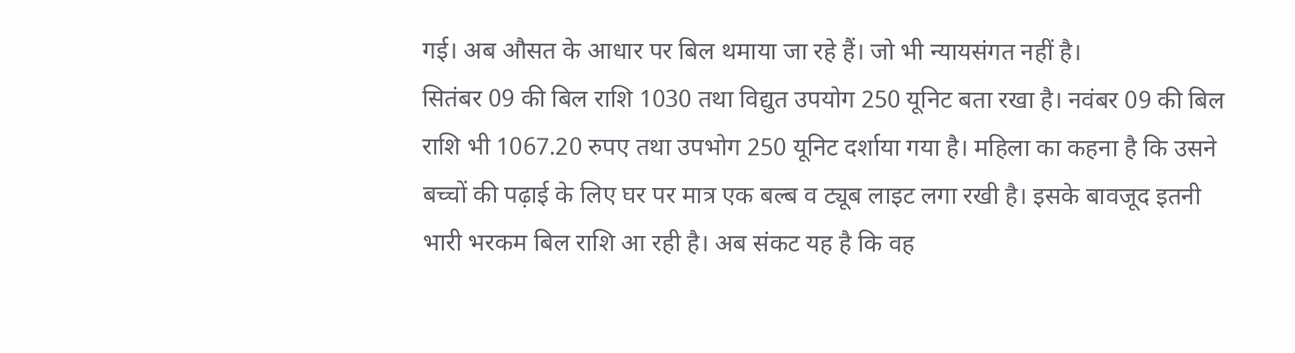गई। अब औसत के आधार पर बिल थमाया जा रहे हैं। जो भी न्यायसंगत नहीं है।
सितंबर 09 की बिल राशि 1030 तथा विद्युत उपयोग 250 यूनिट बता रखा है। नवंबर 09 की बिल राशि भी 1067.20 रुपए तथा उपभोग 250 यूनिट दर्शाया गया है। महिला का कहना है कि उसने बच्चों की पढ़ाई के लिए घर पर मात्र एक बल्ब व ट्यूब लाइट लगा रखी है। इसके बावजूद इतनी भारी भरकम बिल राशि आ रही है। अब संकट यह है कि वह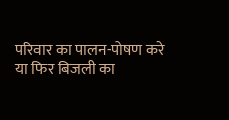परिवार का पालन-पोषण करे या फिर बिजली का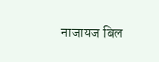नाजायज बिल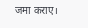जमा कराए।